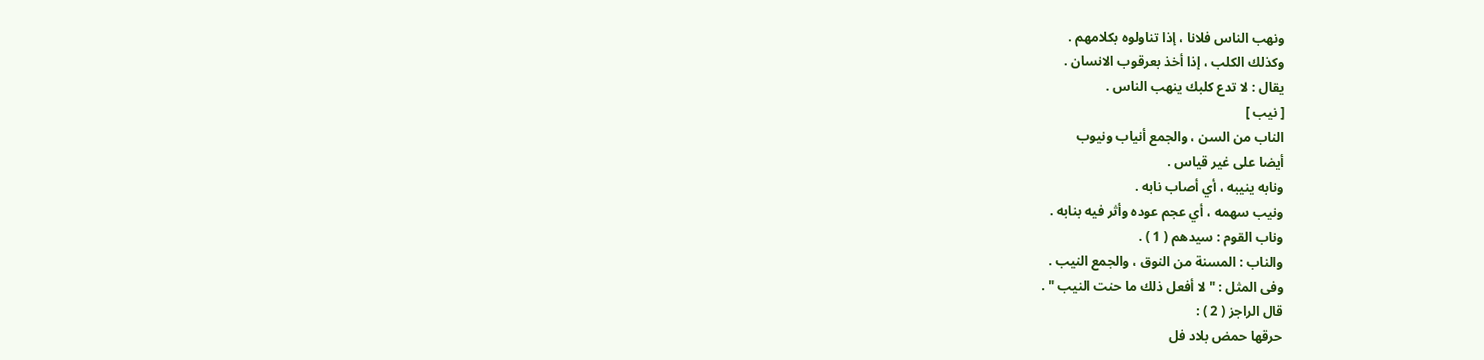ونهب الناس فلانا ، إذا تناولوه بكلامهم .
وكذلك الكلب ، إذا أخذ بعرقوب الانسان .
يقال : لا تدع كلبك ينهب الناس .
[ نيب ]
الناب من السن ، والجمع أنياب ونيوب
أيضا على غير قياس .
ونابه ينيبه ، أي أصاب نابه .
ونيب سهمه ، أي عجم عوده وأثر فيه بنابه .
وناب القوم : سيدهم ( 1 ) .
والناب : المسنة من النوق ، والجمع النيب .
وفى المثل : " لا أفعل ذلك ما حنت النيب " .
قال الراجز ( 2 ) :
حرقها حمض بلاد فل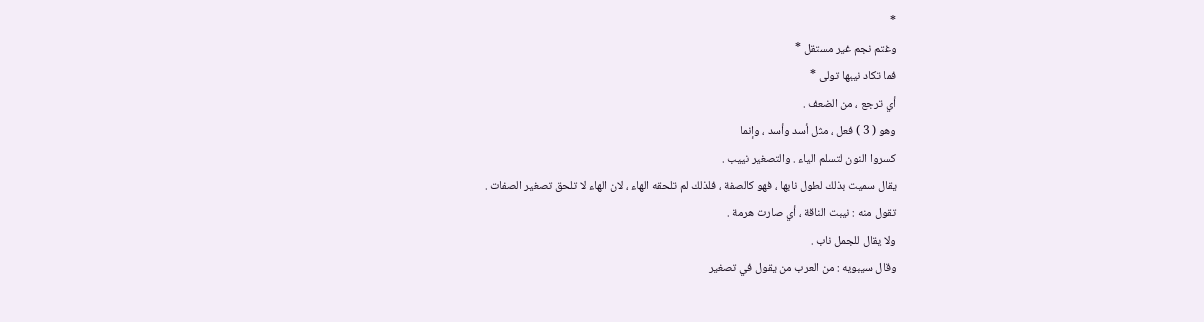*
وغتم نجم غير مستقل *
فما تكاد نيبها تولى *
أي ترجع ، من الضعف .
وهو ( 3 ) فعل ، مثل أسد وأسد ، وإنما
كسروا النون لتسلم الياء . والتصغير نييب .
يقال سميت بذلك لطول نابها ، فهو كالصفة ، فلذلك لم تلحقه الهاء ، لان الهاء لا تلحق تصغير الصفات .
تقول منه : نيبت الناقة ، أي صارت هرمة .
ولا يقال للجمل ناب .
وقال سيبويه : من العرب من يقول في تصغير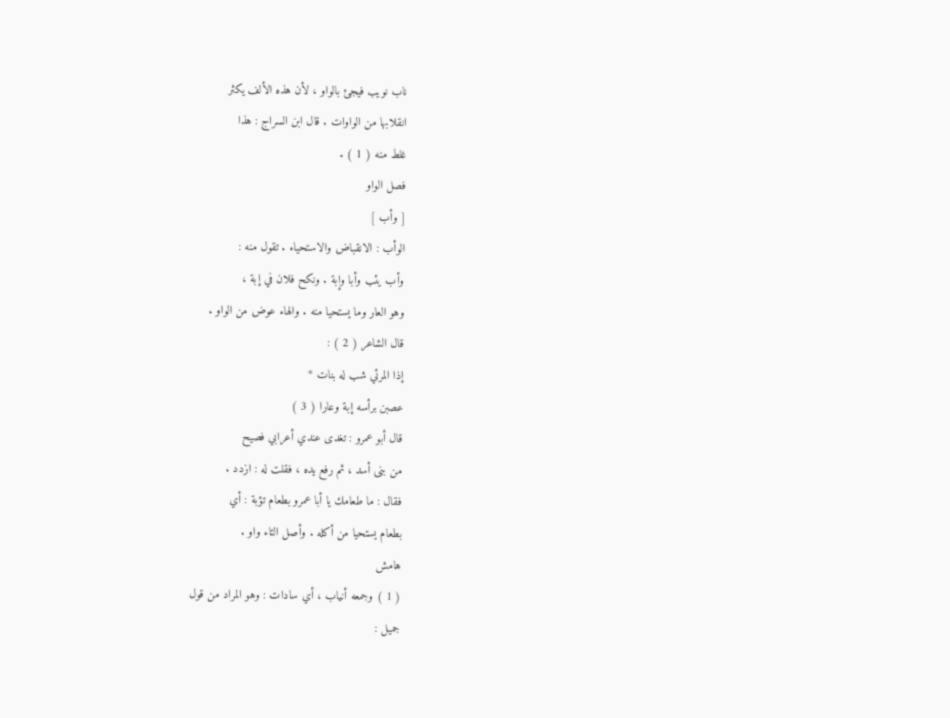ناب نويب فيجئ بالواو ، لأن هذه الألف يكثر
انقلابها من الواوات . قال ابن السراج : هذا
غلط منه ( 1 ) .
فصل الواو
[ وأب ]
الوأب : الانقباض والاستحياء . تقول منه :
وأب يئب وأبا وإبة . ونكح فلان في إبة ،
وهو العار وما يستحيا منه . والهاء عوض من الواو .
قال الشاعر ( 2 ) :
إذا المرئي شب له بنات *
عصبن برأسه إبة وعارا ( 3 )
قال أبو عمرو : تغدى عندي أعرابي فصيح
من بنى أسد ، ثم رفع يده ، فقلت له : ازدد .
فقال : ما طعامك يا أبا عمرو بطعام تؤبة : أي
بطعام يستحيا من أكله . وأصل التاء واو .
هامش
( 1 ) وجمعه أنياب ، أي سادات : وهو المراد من قول
جميل :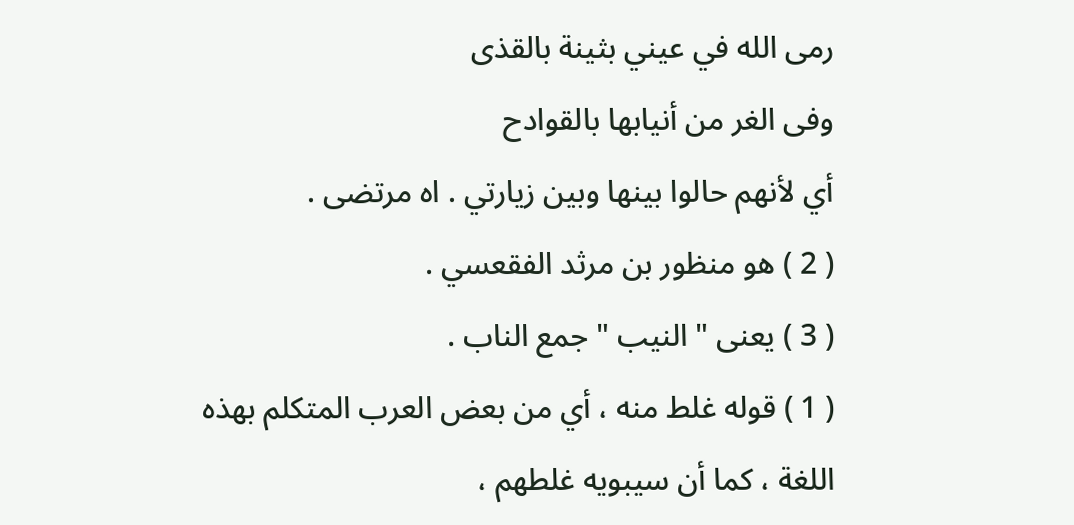رمى الله في عيني بثينة بالقذى
وفى الغر من أنيابها بالقوادح
أي لأنهم حالوا بينها وبين زيارتي . اه مرتضى .
( 2 ) هو منظور بن مرثد الفقعسي .
( 3 ) يعنى " النيب " جمع الناب .
( 1 ) قوله غلط منه ، أي من بعض العرب المتكلم بهذه
اللغة ، كما أن سيبويه غلطهم ،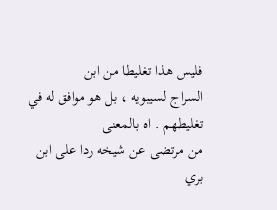فليس هذا تغليطا من ابن
السراج لسيبويه ، بل هو موافق له في تغليطهم . اه بالمعنى
من مرتضى عن شيخه ردا على ابن بري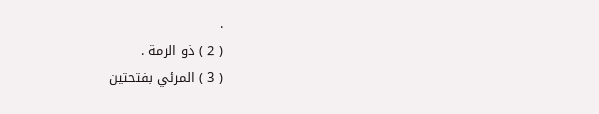.
( 2 ) ذو الرمة .
( 3 ) المرئي بفتحتين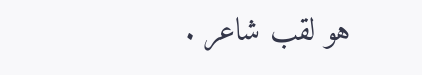هو لقب شاعر .